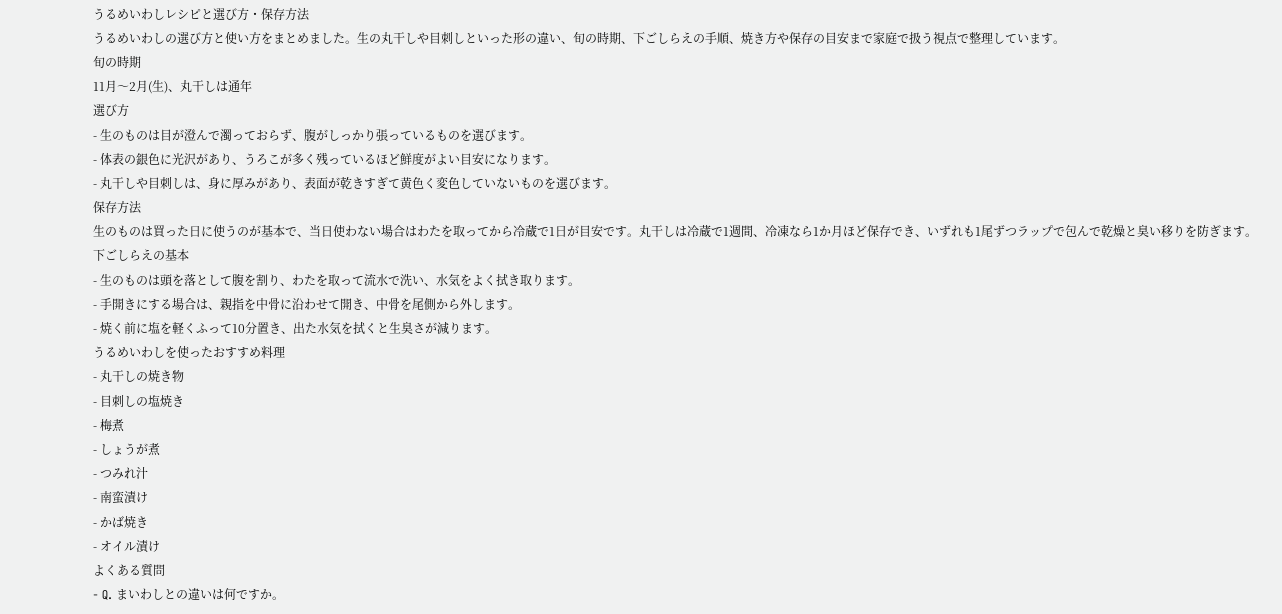うるめいわしレシピと選び方・保存方法
うるめいわしの選び方と使い方をまとめました。生の丸干しや目刺しといった形の違い、旬の時期、下ごしらえの手順、焼き方や保存の目安まで家庭で扱う視点で整理しています。
旬の時期
11月〜2月(生)、丸干しは通年
選び方
- 生のものは目が澄んで濁っておらず、腹がしっかり張っているものを選びます。
- 体表の銀色に光沢があり、うろこが多く残っているほど鮮度がよい目安になります。
- 丸干しや目刺しは、身に厚みがあり、表面が乾きすぎて黄色く変色していないものを選びます。
保存方法
生のものは買った日に使うのが基本で、当日使わない場合はわたを取ってから冷蔵で1日が目安です。丸干しは冷蔵で1週間、冷凍なら1か月ほど保存でき、いずれも1尾ずつラップで包んで乾燥と臭い移りを防ぎます。
下ごしらえの基本
- 生のものは頭を落として腹を割り、わたを取って流水で洗い、水気をよく拭き取ります。
- 手開きにする場合は、親指を中骨に沿わせて開き、中骨を尾側から外します。
- 焼く前に塩を軽くふって10分置き、出た水気を拭くと生臭さが減ります。
うるめいわしを使ったおすすめ料理
- 丸干しの焼き物
- 目刺しの塩焼き
- 梅煮
- しょうが煮
- つみれ汁
- 南蛮漬け
- かば焼き
- オイル漬け
よくある質問
- Q. まいわしとの違いは何ですか。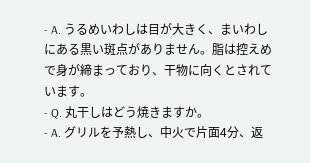- A. うるめいわしは目が大きく、まいわしにある黒い斑点がありません。脂は控えめで身が締まっており、干物に向くとされています。
- Q. 丸干しはどう焼きますか。
- A. グリルを予熱し、中火で片面4分、返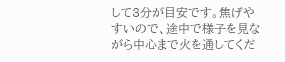して3分が目安です。焦げやすいので、途中で様子を見ながら中心まで火を通してくだ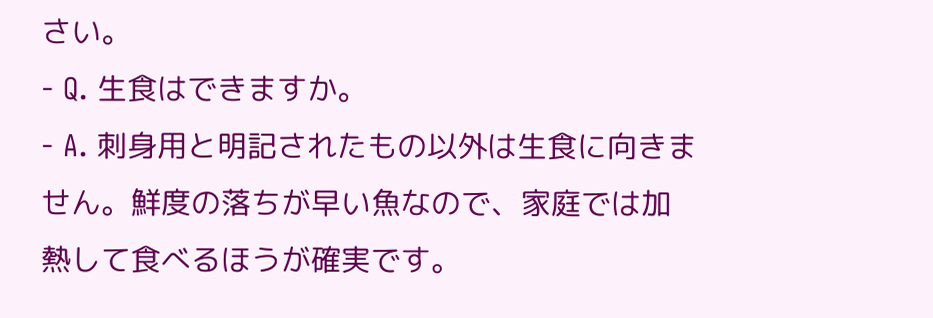さい。
- Q. 生食はできますか。
- A. 刺身用と明記されたもの以外は生食に向きません。鮮度の落ちが早い魚なので、家庭では加熱して食べるほうが確実です。